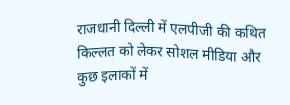राजधानी दिल्ली में एलपीजी की कथित किल्लत को लेकर सोशल मीडिया और कुछ इलाकों में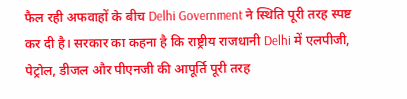फैल रही अफवाहों के बीच Delhi Government ने स्थिति पूरी तरह स्पष्ट कर दी है। सरकार का कहना है कि राष्ट्रीय राजधानी Delhi में एलपीजी, पेट्रोल, डीजल और पीएनजी की आपूर्ति पूरी तरह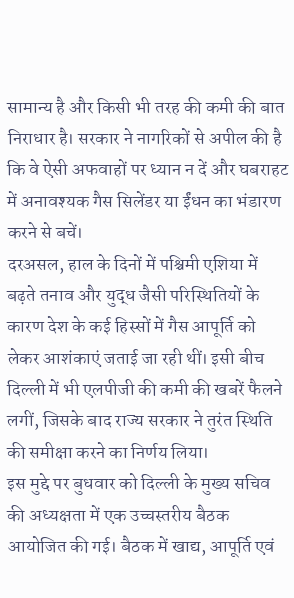सामान्य है और किसी भी तरह की कमी की बात निराधार है। सरकार ने नागरिकों से अपील की है कि वे ऐसी अफवाहों पर ध्यान न दें और घबराहट में अनावश्यक गैस सिलेंडर या ईंधन का भंडारण करने से बचें।
दरअसल, हाल के दिनों में पश्चिमी एशिया में बढ़ते तनाव और युद्ध जैसी परिस्थितियों के कारण देश के कई हिस्सों में गैस आपूर्ति को लेकर आशंकाएं जताई जा रही थीं। इसी बीच दिल्ली में भी एलपीजी की कमी की खबरें फैलने लगीं, जिसके बाद राज्य सरकार ने तुरंत स्थिति की समीक्षा करने का निर्णय लिया।
इस मुद्दे पर बुधवार को दिल्ली के मुख्य सचिव की अध्यक्षता में एक उच्चस्तरीय बैठक आयोजित की गई। बैठक में खाद्य, आपूर्ति एवं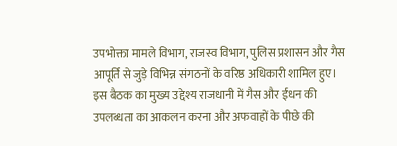उपभोक्ता मामले विभाग, राजस्व विभाग, पुलिस प्रशासन और गैस आपूर्ति से जुड़े विभिन्न संगठनों के वरिष्ठ अधिकारी शामिल हुए। इस बैठक का मुख्य उद्देश्य राजधानी में गैस और ईंधन की उपलब्धता का आकलन करना और अफवाहों के पीछे की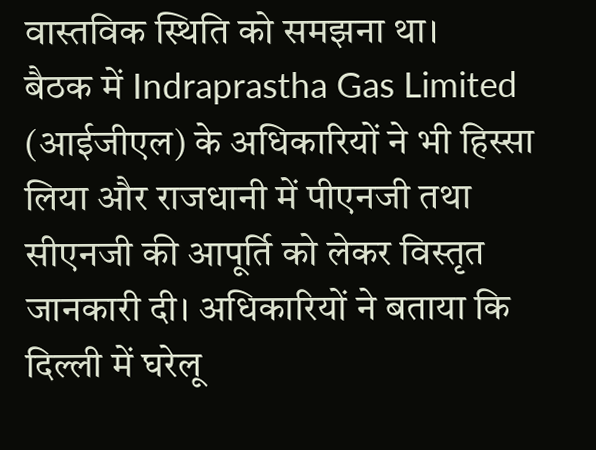वास्तविक स्थिति को समझना था।
बैठक में Indraprastha Gas Limited (आईजीएल) के अधिकारियों ने भी हिस्सा लिया और राजधानी में पीएनजी तथा सीएनजी की आपूर्ति को लेकर विस्तृत जानकारी दी। अधिकारियों ने बताया कि दिल्ली में घरेलू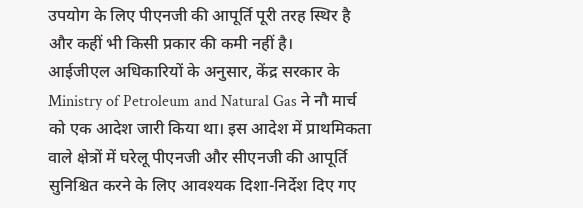उपयोग के लिए पीएनजी की आपूर्ति पूरी तरह स्थिर है और कहीं भी किसी प्रकार की कमी नहीं है।
आईजीएल अधिकारियों के अनुसार, केंद्र सरकार के Ministry of Petroleum and Natural Gas ने नौ मार्च को एक आदेश जारी किया था। इस आदेश में प्राथमिकता वाले क्षेत्रों में घरेलू पीएनजी और सीएनजी की आपूर्ति सुनिश्चित करने के लिए आवश्यक दिशा-निर्देश दिए गए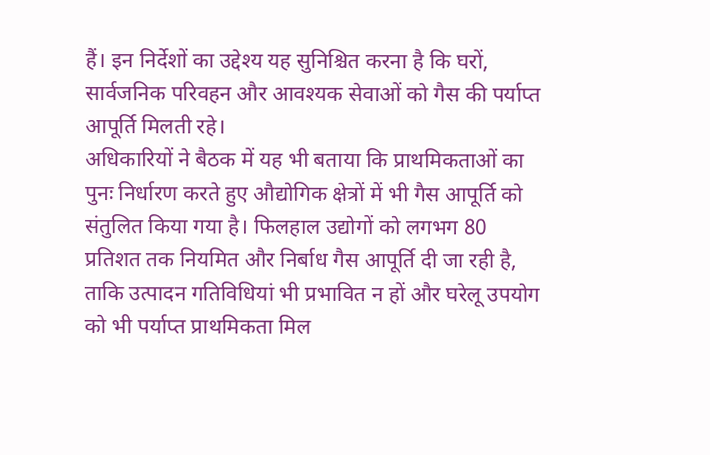हैं। इन निर्देशों का उद्देश्य यह सुनिश्चित करना है कि घरों, सार्वजनिक परिवहन और आवश्यक सेवाओं को गैस की पर्याप्त आपूर्ति मिलती रहे।
अधिकारियों ने बैठक में यह भी बताया कि प्राथमिकताओं का पुनः निर्धारण करते हुए औद्योगिक क्षेत्रों में भी गैस आपूर्ति को संतुलित किया गया है। फिलहाल उद्योगों को लगभग 80 प्रतिशत तक नियमित और निर्बाध गैस आपूर्ति दी जा रही है, ताकि उत्पादन गतिविधियां भी प्रभावित न हों और घरेलू उपयोग को भी पर्याप्त प्राथमिकता मिल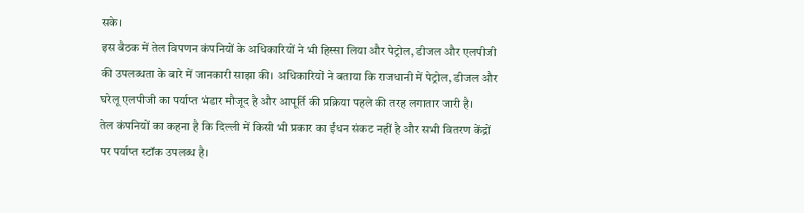सके।
इस बैठक में तेल विपणन कंपनियों के अधिकारियों ने भी हिस्सा लिया और पेट्रोल, डीजल और एलपीजी की उपलब्धता के बारे में जानकारी साझा की। अधिकारियों ने बताया कि राजधानी में पेट्रोल, डीजल और घरेलू एलपीजी का पर्याप्त भंडार मौजूद है और आपूर्ति की प्रक्रिया पहले की तरह लगातार जारी है।
तेल कंपनियों का कहना है कि दिल्ली में किसी भी प्रकार का ईंधन संकट नहीं है और सभी वितरण केंद्रों पर पर्याप्त स्टॉक उपलब्ध है।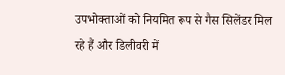उपभोक्ताओं को नियमित रूप से गैस सिलेंडर मिल रहे हैं और डिलीवरी में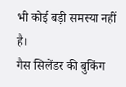भी कोई बड़ी समस्या नहीं है।
गैस सिलेंडर की बुकिंग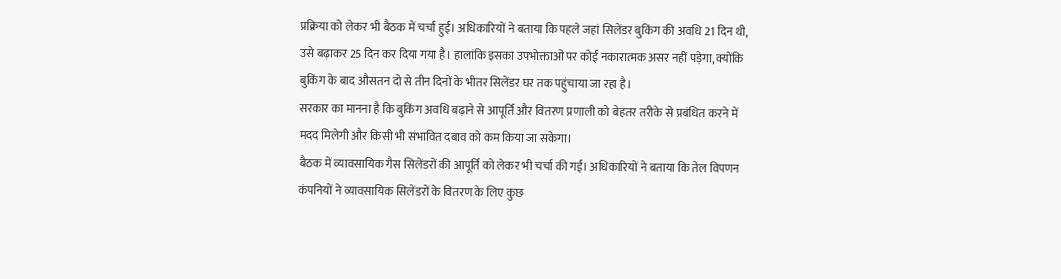प्रक्रिया को लेकर भी बैठक में चर्चा हुई। अधिकारियों ने बताया कि पहले जहां सिलेंडर बुकिंग की अवधि 21 दिन थी, उसे बढ़ाकर 25 दिन कर दिया गया है। हालांकि इसका उपभोक्ताओं पर कोई नकारात्मक असर नहीं पड़ेगा, क्योंकि बुकिंग के बाद औसतन दो से तीन दिनों के भीतर सिलेंडर घर तक पहुंचाया जा रहा है।
सरकार का मानना है कि बुकिंग अवधि बढ़ाने से आपूर्ति और वितरण प्रणाली को बेहतर तरीके से प्रबंधित करने में मदद मिलेगी और किसी भी संभावित दबाव को कम किया जा सकेगा।
बैठक में व्यावसायिक गैस सिलेंडरों की आपूर्ति को लेकर भी चर्चा की गई। अधिकारियों ने बताया कि तेल विपणन कंपनियों ने व्यावसायिक सिलेंडरों के वितरण के लिए कुछ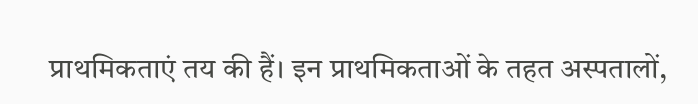प्राथमिकताएं तय की हैं। इन प्राथमिकताओं के तहत अस्पतालों,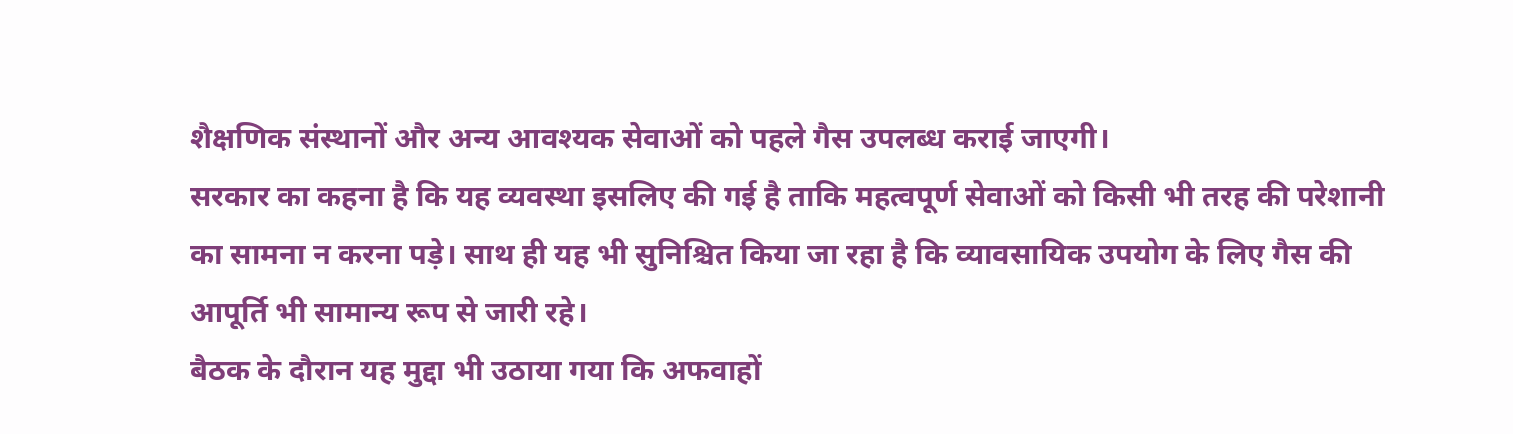शैक्षणिक संस्थानों और अन्य आवश्यक सेवाओं को पहले गैस उपलब्ध कराई जाएगी।
सरकार का कहना है कि यह व्यवस्था इसलिए की गई है ताकि महत्वपूर्ण सेवाओं को किसी भी तरह की परेशानी का सामना न करना पड़े। साथ ही यह भी सुनिश्चित किया जा रहा है कि व्यावसायिक उपयोग के लिए गैस की आपूर्ति भी सामान्य रूप से जारी रहे।
बैठक के दौरान यह मुद्दा भी उठाया गया कि अफवाहों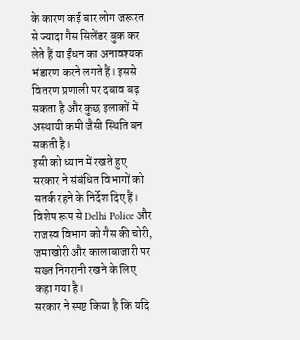के कारण कई बार लोग जरूरत से ज्यादा गैस सिलेंडर बुक कर लेते हैं या ईंधन का अनावश्यक भंडारण करने लगते हैं। इससे वितरण प्रणाली पर दबाव बढ़ सकता है और कुछ इलाकों में अस्थायी कमी जैसी स्थिति बन सकती है।
इसी को ध्यान में रखते हुए सरकार ने संबंधित विभागों को सतर्क रहने के निर्देश दिए हैं। विशेष रूप से Delhi Police और राजस्व विभाग को गैस की चोरी, जमाखोरी और कालाबाजारी पर सख्त निगरानी रखने के लिए कहा गया है।
सरकार ने स्पष्ट किया है कि यदि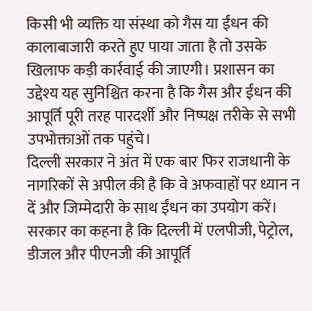किसी भी व्यक्ति या संस्था को गैस या ईंधन की कालाबाजारी करते हुए पाया जाता है तो उसके खिलाफ कड़ी कार्रवाई की जाएगी। प्रशासन का उद्देश्य यह सुनिश्चित करना है कि गैस और ईंधन की आपूर्ति पूरी तरह पारदर्शी और निष्पक्ष तरीके से सभी उपभोक्ताओं तक पहुंचे।
दिल्ली सरकार ने अंत में एक बार फिर राजधानी के नागरिकों से अपील की है कि वे अफवाहों पर ध्यान न दें और जिम्मेदारी के साथ ईंधन का उपयोग करें। सरकार का कहना है कि दिल्ली में एलपीजी, पेट्रोल, डीजल और पीएनजी की आपूर्ति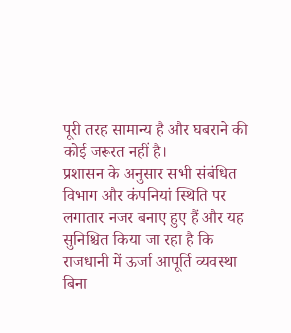पूरी तरह सामान्य है और घबराने की कोई जरूरत नहीं है।
प्रशासन के अनुसार सभी संबंधित विभाग और कंपनियां स्थिति पर लगातार नजर बनाए हुए हैं और यह सुनिश्चित किया जा रहा है कि राजधानी में ऊर्जा आपूर्ति व्यवस्था बिना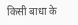किसी बाधा के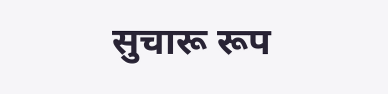सुचारू रूप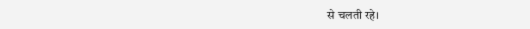से चलती रहे।